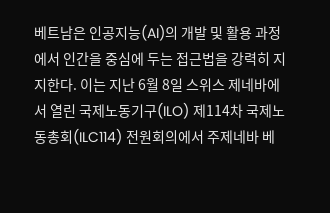베트남은 인공지능(AI)의 개발 및 활용 과정에서 인간을 중심에 두는 접근법을 강력히 지지한다. 이는 지난 6월 8일 스위스 제네바에서 열린 국제노동기구(ILO) 제114차 국제노동총회(ILC114) 전원회의에서 주제네바 베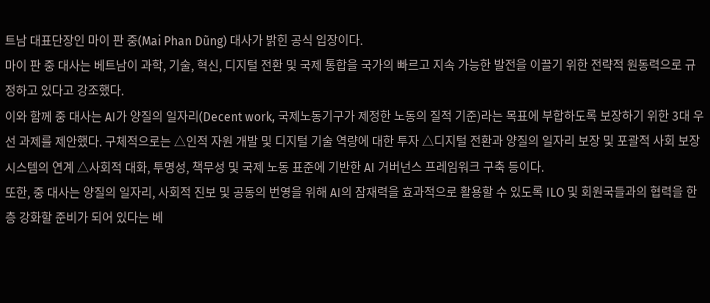트남 대표단장인 마이 판 중(Mai Phan Dũng) 대사가 밝힌 공식 입장이다.
마이 판 중 대사는 베트남이 과학, 기술, 혁신, 디지털 전환 및 국제 통합을 국가의 빠르고 지속 가능한 발전을 이끌기 위한 전략적 원동력으로 규정하고 있다고 강조했다.
이와 함께 중 대사는 AI가 양질의 일자리(Decent work, 국제노동기구가 제정한 노동의 질적 기준)라는 목표에 부합하도록 보장하기 위한 3대 우선 과제를 제안했다. 구체적으로는 △인적 자원 개발 및 디지털 기술 역량에 대한 투자 △디지털 전환과 양질의 일자리 보장 및 포괄적 사회 보장 시스템의 연계 △사회적 대화, 투명성, 책무성 및 국제 노동 표준에 기반한 AI 거버넌스 프레임워크 구축 등이다.
또한, 중 대사는 양질의 일자리, 사회적 진보 및 공동의 번영을 위해 AI의 잠재력을 효과적으로 활용할 수 있도록 ILO 및 회원국들과의 협력을 한층 강화할 준비가 되어 있다는 베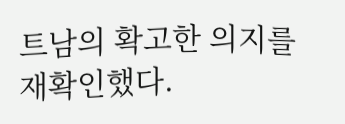트남의 확고한 의지를 재확인했다.